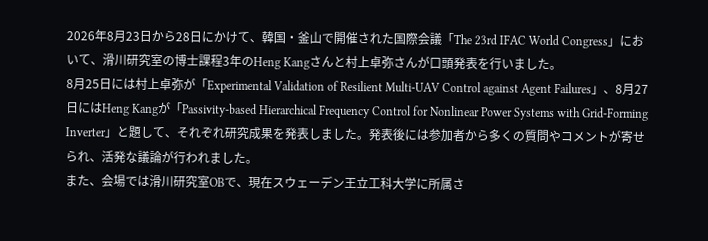2026年8月23日から28日にかけて、韓国・釜山で開催された国際会議「The 23rd IFAC World Congress」において、滑川研究室の博士課程3年のHeng Kangさんと村上卓弥さんが口頭発表を行いました。
8月25日には村上卓弥が「Experimental Validation of Resilient Multi-UAV Control against Agent Failures」、8月27日にはHeng Kangが「Passivity-based Hierarchical Frequency Control for Nonlinear Power Systems with Grid-Forming Inverter」と題して、それぞれ研究成果を発表しました。発表後には参加者から多くの質問やコメントが寄せられ、活発な議論が行われました。
また、会場では滑川研究室OBで、現在スウェーデン王立工科大学に所属さ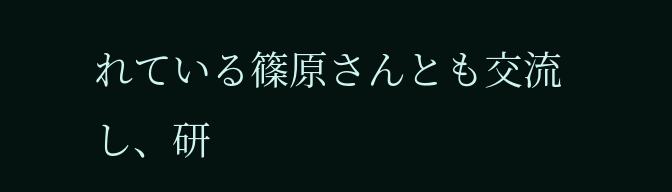れている篠原さんとも交流し、研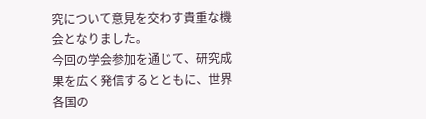究について意見を交わす貴重な機会となりました。
今回の学会参加を通じて、研究成果を広く発信するとともに、世界各国の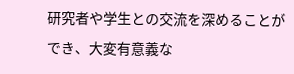研究者や学生との交流を深めることができ、大変有意義な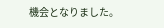機会となりました。